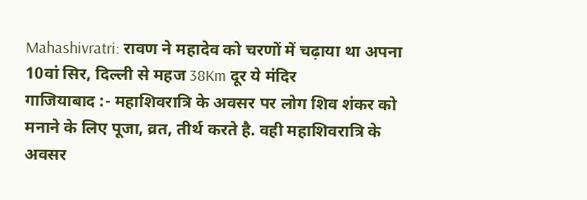Mahashivratri: रावण ने महादेव को चरणों में चढ़ाया था अपना 10वां सिर, दिल्ली से महज 38Km दूर ये मंदिर
गाजियाबाद :- महाशिवरात्रि के अवसर पर लोग शिव शंकर को मनाने के लिए पूजा, व्रत, तीर्थ करते है. वही महाशिवरात्रि के अवसर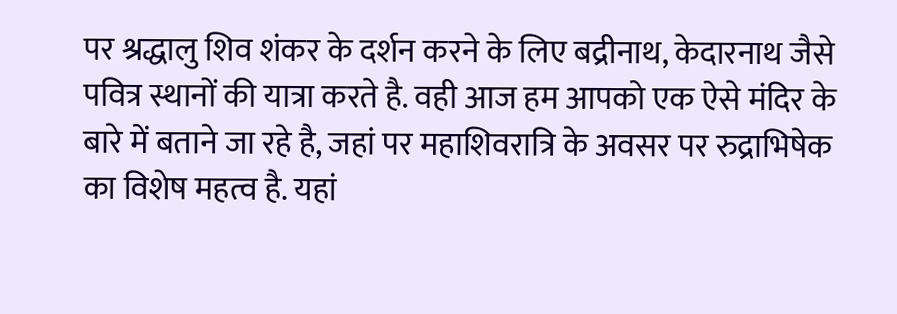पर श्रद्धालु शिव शंकर के दर्शन करने के लिए बद्रीनाथ, केदारनाथ जैसे पवित्र स्थानों की यात्रा करते है. वही आज हम आपको एक ऐसे मंदिर के बारे में बताने जा रहे है, जहां पर महाशिवरात्रि के अवसर पर रुद्राभिषेक का विशेष महत्व है. यहां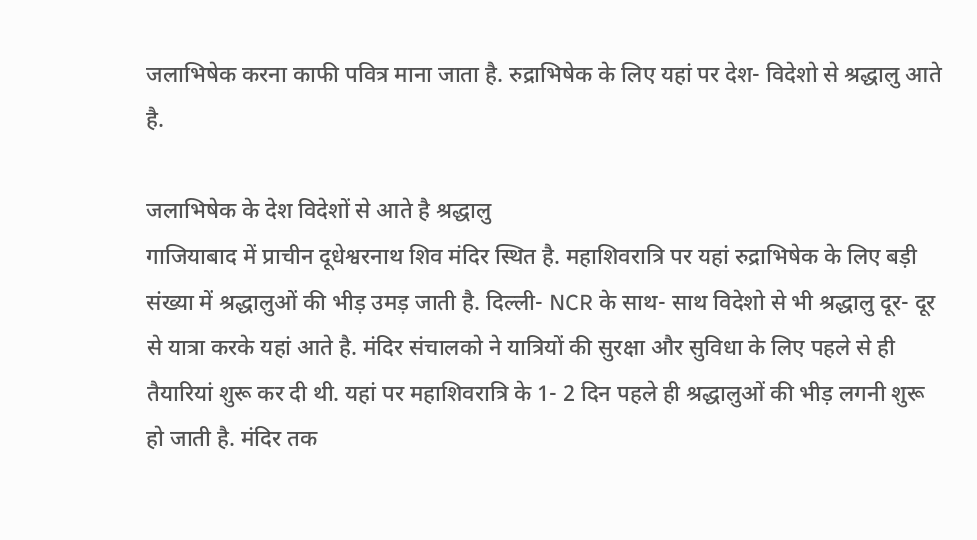जलाभिषेक करना काफी पवित्र माना जाता है. रुद्राभिषेक के लिए यहां पर देश- विदेशो से श्रद्धालु आते है.

जलाभिषेक के देश विदेशों से आते है श्रद्धालु
गाजियाबाद में प्राचीन दूधेश्वरनाथ शिव मंदिर स्थित है. महाशिवरात्रि पर यहां रुद्राभिषेक के लिए बड़ी संख्या में श्रद्धालुओं की भीड़ उमड़ जाती है. दिल्ली- NCR के साथ- साथ विदेशो से भी श्रद्धालु दूर- दूर से यात्रा करके यहां आते है. मंदिर संचालको ने यात्रियों की सुरक्षा और सुविधा के लिए पहले से ही तैयारियां शुरू कर दी थी. यहां पर महाशिवरात्रि के 1- 2 दिन पहले ही श्रद्धालुओं की भीड़ लगनी शुरू हो जाती है. मंदिर तक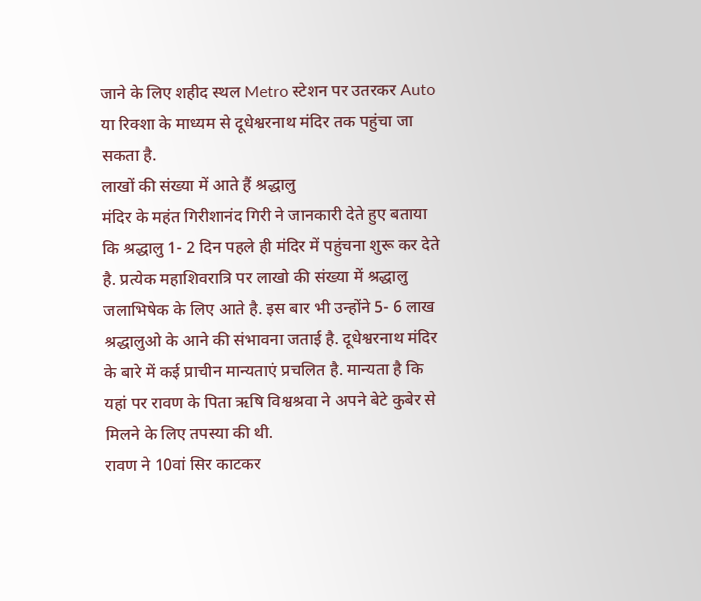जाने के लिए शहीद स्थल Metro स्टेशन पर उतरकर Auto या रिक्शा के माध्यम से दूधेश्वरनाथ मंदिर तक पहुंचा जा सकता है.
लाखों की संख्या में आते हैं श्रद्धालु
मंदिर के महंत गिरीशानंद गिरी ने जानकारी देते हुए बताया कि श्रद्धालु 1- 2 दिन पहले ही मंदिर में पहुंचना शुरू कर देते है. प्रत्येक महाशिवरात्रि पर लाखो की संख्या में श्रद्धालु जलाभिषेक के लिए आते है. इस बार भी उन्होंने 5- 6 लाख श्रद्धालुओ के आने की संभावना जताई है. दूधेश्वरनाथ मंदिर के बारे में कई प्राचीन मान्यताएं प्रचलित है. मान्यता है कि यहां पर रावण के पिता ऋषि विश्वश्रवा ने अपने बेटे कुबेर से मिलने के लिए तपस्या की थी.
रावण ने 10वां सिर काटकर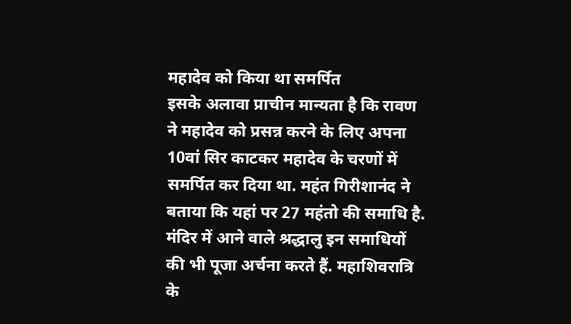महादेव को किया था समर्पित
इसके अलावा प्राचीन मान्यता है कि रावण ने महादेव को प्रसन्न करने के लिए अपना 10वां सिर काटकर महादेव के चरणों में समर्पित कर दिया था. महंत गिरीशानंद ने बताया कि यहां पर 27 महंतो की समाधि है. मंदिर में आने वाले श्रद्धालु इन समाधियों की भी पूजा अर्चना करते हैं. महाशिवरात्रि के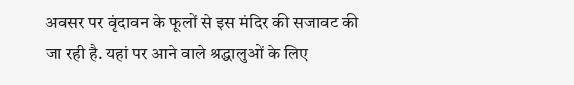अवसर पर वृंदावन के फूलों से इस मंदिर की सजावट की जा रही है. यहां पर आने वाले श्रद्धालुओं के लिए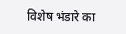विशेष भंडारे का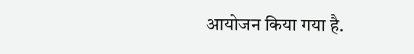आयोजन किया गया है.